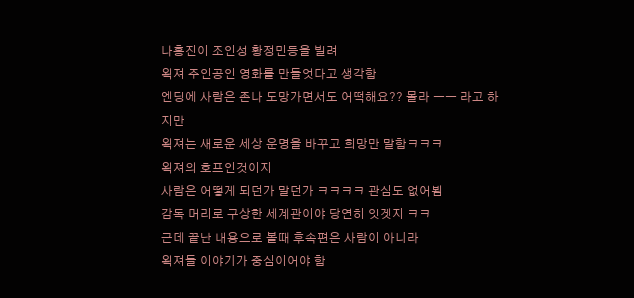나홍진이 조인성 황정민등을 빌려
왹져 주인공인 영화를 만들엇다고 생각함
엔딩에 사람은 존나 도망가면서도 어떡해요?? 몰라 ㅡㅡ 라고 하지만
왹져는 새로운 세상 운명을 바꾸고 희망만 말함ㅋㅋㅋ
왹져의 호프인것이지
사람은 어떻게 되던가 말던가 ㅋㅋㅋㅋ 관심도 없어뵘
감독 머리로 구상한 세계관이야 당연히 잇겟지 ㅋㅋ
근데 끝난 내용으로 볼때 후속편은 사람이 아니라
왹져들 이야기가 중심이어야 함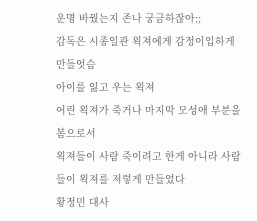운명 바꿨는지 존나 궁금하잖아;;
감독은 시종일관 왹져에게 감정이입하게 만들엇슴
아이를 잃고 우는 왹져
어린 왹져가 죽거나 마지막 모성애 부분을 봄으로서
왹져들이 사람 죽이려고 한게 아니라 사람들이 왹져를 저렇게 만들었다
황정민 대사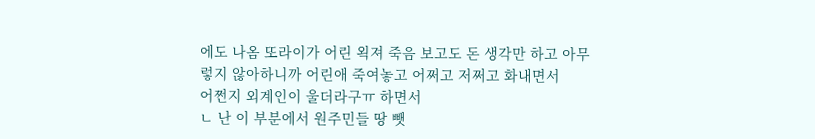에도 나옴 또라이가 어린 왹져 죽음 보고도 돈 생각만 하고 아무렇지 않아하니까 어린애 죽여놓고 어쩌고 저쩌고 화내면서
어쩐지 외계인이 울더라구ㅠ 하면서
ㄴ 난 이 부분에서 원주민들 땅 뺏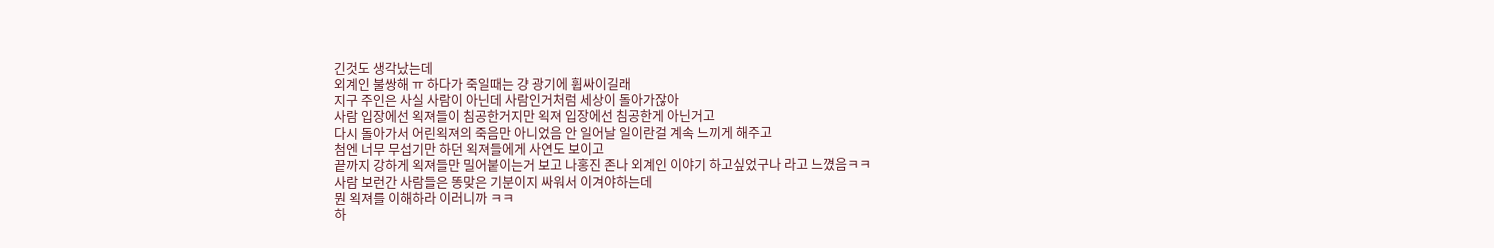긴것도 생각났는데
외계인 불쌍해 ㅠ 하다가 죽일때는 걍 광기에 휩싸이길래
지구 주인은 사실 사람이 아닌데 사람인거처럼 세상이 돌아가잖아
사람 입장에선 왹져들이 침공한거지만 왹져 입장에선 침공한게 아닌거고
다시 돌아가서 어린왹져의 죽음만 아니었음 안 일어날 일이란걸 계속 느끼게 해주고
첨엔 너무 무섭기만 하던 왹져들에게 사연도 보이고
끝까지 강하게 왹져들만 밀어붙이는거 보고 나홍진 존나 외계인 이야기 하고싶었구나 라고 느꼈음ㅋㅋ
사람 보런간 사람들은 똥맞은 기분이지 싸워서 이겨야하는데
뭔 왹져를 이해하라 이러니까 ㅋㅋ
하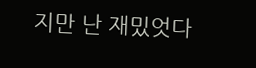지만 난 재밌엇다